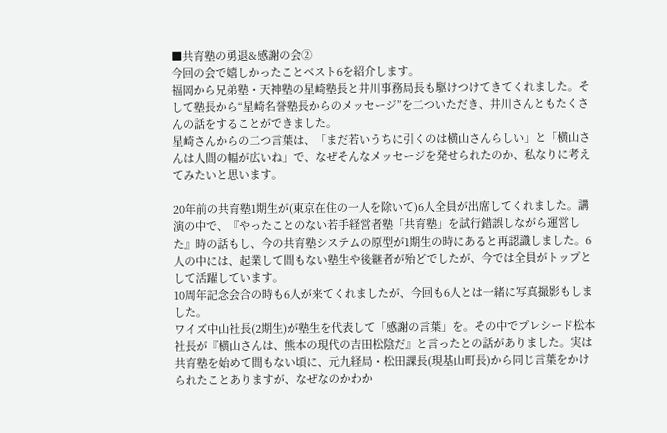■共育塾の勇退&感謝の会②
今回の会で嬉しかったことベスト6を紹介します。
福岡から兄弟塾・天神塾の星崎塾長と井川事務局長も駆けつけてきてくれました。そして塾長から“星崎名誉塾長からのメッセージ”を二ついただき、井川さんともたくさんの話をすることができました。
星崎さんからの二つ言葉は、「まだ若いうちに引くのは横山さんらしい」と「横山さんは人間の幅が広いね」で、なぜそんなメッセージを発せられたのか、私なりに考えてみたいと思います。

20年前の共育塾1期生が(東京在住の一人を除いて)6人全員が出席してくれました。講演の中で、『やったことのない若手経営者塾「共育塾」を試行錯誤しながら運営した』時の話もし、今の共育塾システムの原型が1期生の時にあると再認識しました。6人の中には、起業して間もない塾生や後継者が殆どでしたが、今では全員がトップとして活躍しています。
10周年記念会合の時も6人が来てくれましたが、今回も6人とは一緒に写真撮影もしました。
ワイズ中山社長(2期生)が塾生を代表して「感謝の言葉」を。その中でプレシード松本社長が『横山さんは、熊本の現代の吉田松陰だ』と言ったとの話がありました。実は共育塾を始めて間もない頃に、元九経局・松田課長(現基山町長)から同じ言葉をかけられたことありますが、なぜなのかわか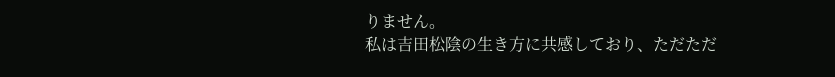りません。
私は吉田松陰の生き方に共感しており、ただただ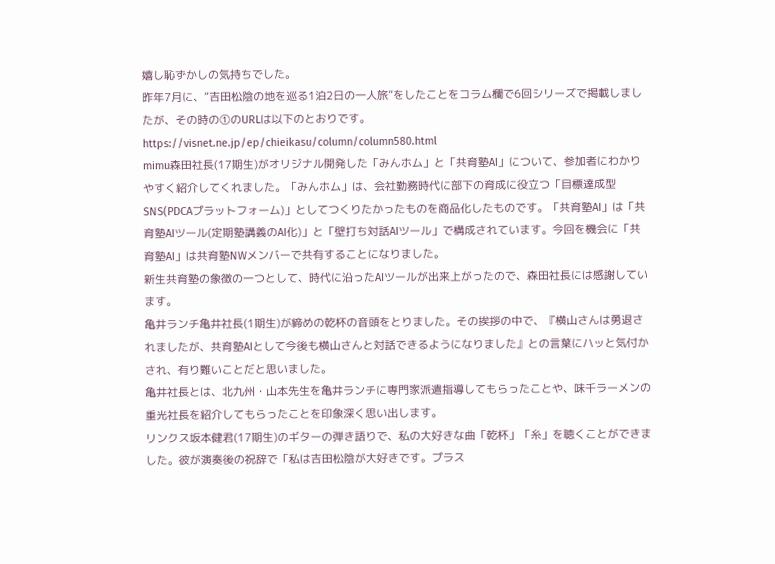嬉し恥ずかしの気持ちでした。
昨年7月に、“吉田松陰の地を巡る1泊2日の一人旅”をしたことをコラム欄で6回シリーズで掲載しましたが、その時の①のURLは以下のとおりです。
https://visnet.ne.jp/ep/chieikasu/column/column580.html
mimu森田社長(17期生)がオリジナル開発した「みんホム」と「共育塾AI」について、参加者にわかりやすく紹介してくれました。「みんホム」は、会社勤務時代に部下の育成に役立つ「目標達成型SNS(PDCAプラットフォーム)」としてつくりたかったものを商品化したものです。「共育塾AI」は「共育塾AIツール(定期塾講義のAI化)」と「壁打ち対話AIツール」で構成されています。今回を機会に「共育塾AI」は共育塾NWメンバーで共有することになりました。
新生共育塾の象徴の一つとして、時代に沿ったAIツールが出来上がったので、森田社長には感謝しています。
亀井ランチ亀井社長(1期生)が締めの乾杯の音頭をとりました。その挨拶の中で、『横山さんは勇退されましたが、共育塾AIとして今後も横山さんと対話できるようになりました』との言葉にハッと気付かされ、有り難いことだと思いました。
亀井社長とは、北九州・山本先生を亀井ランチに専門家派遣指導してもらったことや、味千ラーメンの重光社長を紹介してもらったことを印象深く思い出します。
リンクス坂本健君(17期生)のギターの弾き語りで、私の大好きな曲「乾杯」「糸」を聴くことができました。彼が演奏後の祝辞で「私は吉田松陰が大好きです。プラス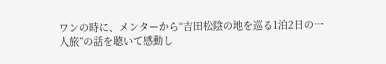ワンの時に、メンターから“吉田松陰の地を巡る1泊2日の一人旅”の話を聴いて感動し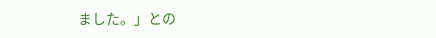ました。」との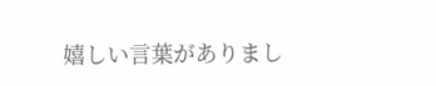嬉しい言葉がありまし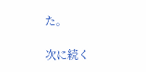た。

次に続く